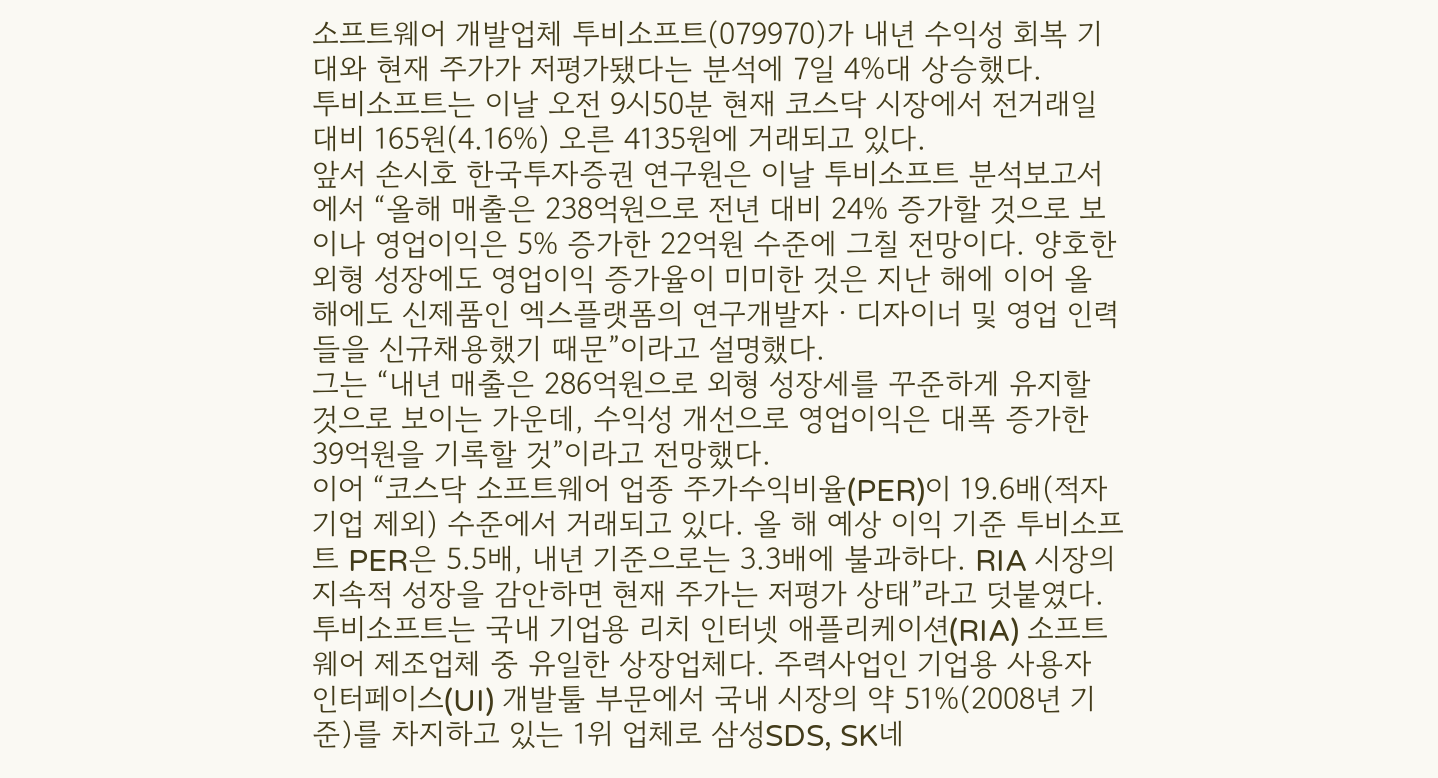소프트웨어 개발업체 투비소프트(079970)가 내년 수익성 회복 기대와 현재 주가가 저평가됐다는 분석에 7일 4%대 상승했다.
투비소프트는 이날 오전 9시50분 현재 코스닥 시장에서 전거래일 대비 165원(4.16%) 오른 4135원에 거래되고 있다.
앞서 손시호 한국투자증권 연구원은 이날 투비소프트 분석보고서에서 “올해 매출은 238억원으로 전년 대비 24% 증가할 것으로 보이나 영업이익은 5% 증가한 22억원 수준에 그칠 전망이다. 양호한 외형 성장에도 영업이익 증가율이 미미한 것은 지난 해에 이어 올 해에도 신제품인 엑스플랫폼의 연구개발자ㆍ디자이너 및 영업 인력들을 신규채용했기 때문”이라고 설명했다.
그는 “내년 매출은 286억원으로 외형 성장세를 꾸준하게 유지할 것으로 보이는 가운데, 수익성 개선으로 영업이익은 대폭 증가한 39억원을 기록할 것”이라고 전망했다.
이어 “코스닥 소프트웨어 업종 주가수익비율(PER)이 19.6배(적자기업 제외) 수준에서 거래되고 있다. 올 해 예상 이익 기준 투비소프트 PER은 5.5배, 내년 기준으로는 3.3배에 불과하다. RIA 시장의 지속적 성장을 감안하면 현재 주가는 저평가 상태”라고 덧붙였다.
투비소프트는 국내 기업용 리치 인터넷 애플리케이션(RIA) 소프트웨어 제조업체 중 유일한 상장업체다. 주력사업인 기업용 사용자 인터페이스(UI) 개발툴 부문에서 국내 시장의 약 51%(2008년 기준)를 차지하고 있는 1위 업체로 삼성SDS, SK네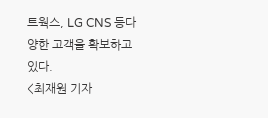트웍스, LG CNS 등다양한 고객을 확보하고 있다.
<최재원 기자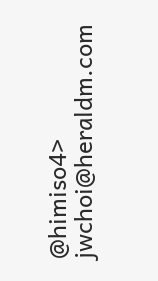@himiso4> jwchoi@heraldm.com